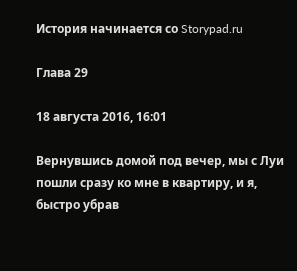История начинается со Storypad.ru

Глава 29

18 августа 2016, 16:01

Вернувшись домой под вечер, мы с Луи пошли сразу ко мне в квартиру, и я, быстро убрав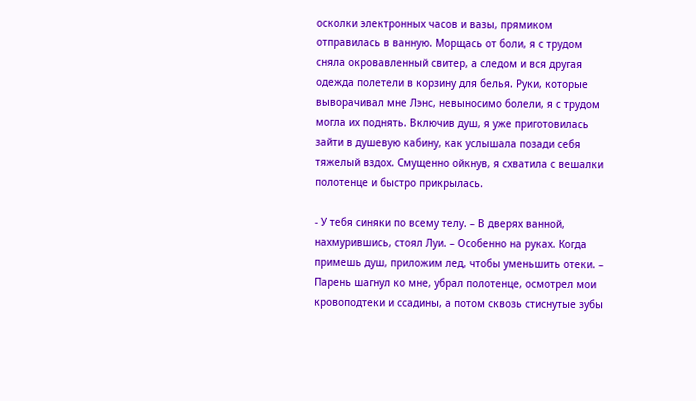осколки электронных часов и вазы, прямиком отправилась в ванную. Морщась от боли, я с трудом сняла окровавленный свитер, а следом и вся другая одежда полетели в корзину для белья. Руки, которые выворачивал мне Лэнс, невыносимо болели, я с трудом могла их поднять. Включив душ, я уже приготовилась зайти в душевую кабину, как услышала позади себя тяжелый вздох. Смущенно ойкнув, я схватила с вешалки полотенце и быстро прикрылась.

- У тебя синяки по всему телу. – В дверях ванной, нахмурившись, стоял Луи. – Особенно на руках. Когда примешь душ, приложим лед, чтобы уменьшить отеки. – Парень шагнул ко мне, убрал полотенце, осмотрел мои кровоподтеки и ссадины, а потом сквозь стиснутые зубы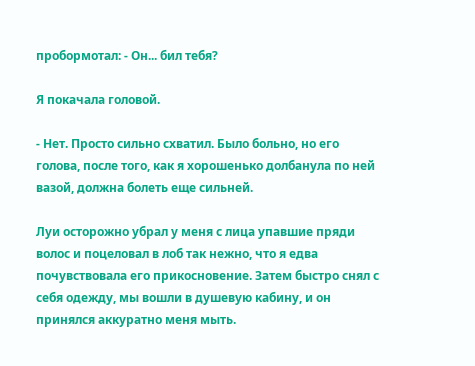пробормотал: - Он... бил тебя?

Я покачала головой.

- Нет. Просто сильно схватил. Было больно, но его голова, после того, как я хорошенько долбанула по ней вазой, должна болеть еще сильней.

Луи осторожно убрал у меня с лица упавшие пряди волос и поцеловал в лоб так нежно, что я едва почувствовала его прикосновение. Затем быстро снял с себя одежду, мы вошли в душевую кабину, и он принялся аккуратно меня мыть.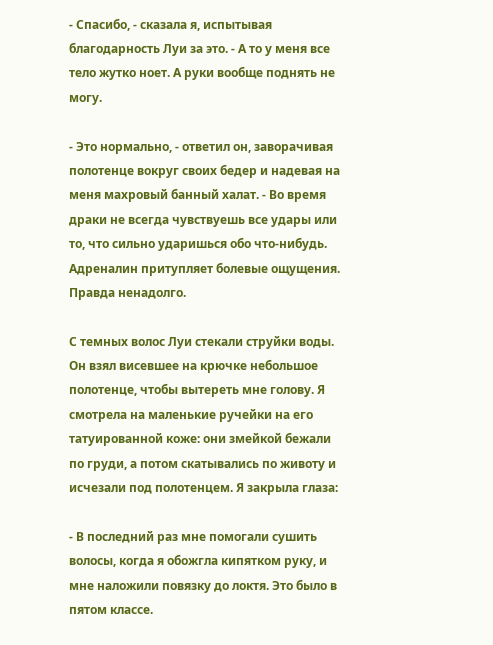- Спасибо, - сказала я, испытывая благодарность Луи за это. - А то у меня все тело жутко ноет. А руки вообще поднять не могу.

- Это нормально, - ответил он, заворачивая полотенце вокруг своих бедер и надевая на меня махровый банный халат. - Во время драки не всегда чувствуешь все удары или то, что сильно ударишься обо что-нибудь. Адреналин притупляет болевые ощущения. Правда ненадолго.

С темных волос Луи стекали струйки воды. Он взял висевшее на крючке небольшое полотенце, чтобы вытереть мне голову. Я смотрела на маленькие ручейки на его татуированной коже: они змейкой бежали по груди, а потом скатывались по животу и исчезали под полотенцем. Я закрыла глаза:

- В последний раз мне помогали сушить волосы, когда я обожгла кипятком руку, и мне наложили повязку до локтя. Это было в пятом классе.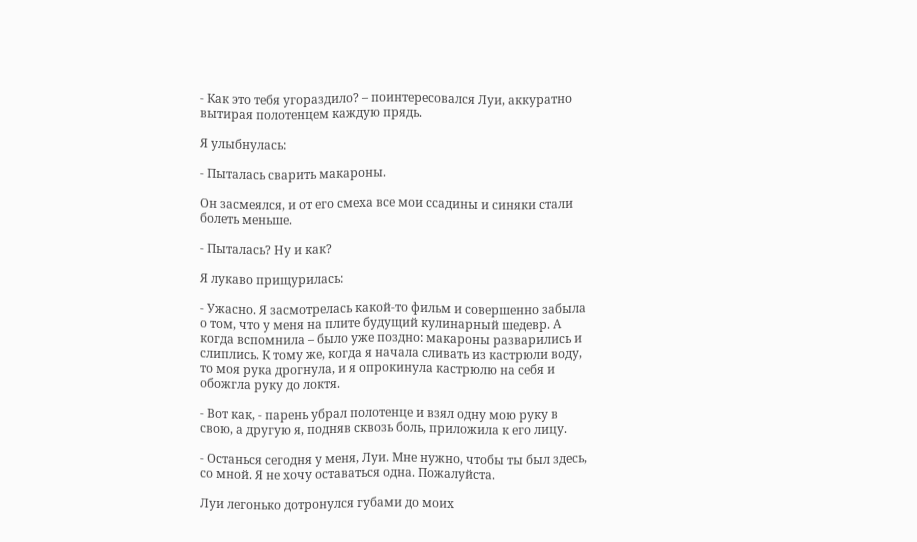- Как это тебя угораздило? – поинтересовался Луи, аккуратно вытирая полотенцем каждую прядь.

Я улыбнулась:

- Пыталась сварить макароны.

Он засмеялся, и от его смеха все мои ссадины и синяки стали болеть меньше.

- Пыталась? Ну и как?

Я лукаво прищурилась:

- Ужасно. Я засмотрелась какой-то фильм и совершенно забыла о том, что у меня на плите будущий кулинарный шедевр. А когда вспомнила – было уже поздно: макароны разварились и слиплись. К тому же, когда я начала сливать из кастрюли воду, то моя рука дрогнула, и я опрокинула кастрюлю на себя и обожгла руку до локтя.

- Вот как, - парень убрал полотенце и взял одну мою руку в свою, а другую я, подняв сквозь боль, приложила к его лицу.

- Останься сегодня у меня, Луи. Мне нужно, чтобы ты был здесь, со мной. Я не хочу оставаться одна. Пожалуйста.

Луи легонько дотронулся губами до моих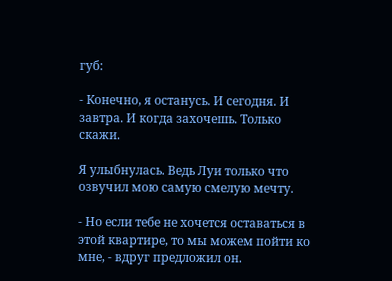губ:

- Конечно, я останусь. И сегодня. И завтра. И когда захочешь. Только скажи.

Я улыбнулась. Ведь Луи только что озвучил мою самую смелую мечту.

- Но если тебе не хочется оставаться в этой квартире, то мы можем пойти ко мне, - вдруг предложил он.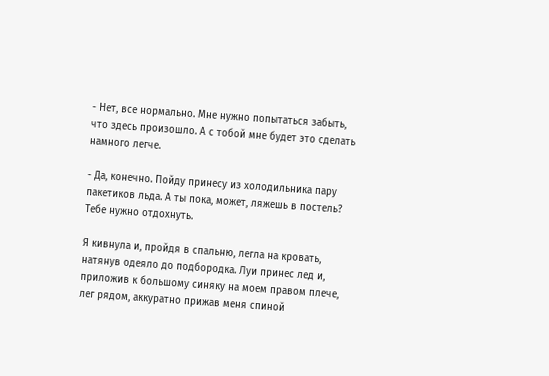- Нет, все нормально. Мне нужно попытаться забыть, что здесь произошло. А с тобой мне будет это сделать намного легче.

- Да, конечно. Пойду принесу из холодильника пару пакетиков льда. А ты пока, может, ляжешь в постель? Тебе нужно отдохнуть.

Я кивнула и, пройдя в спальню, легла на кровать, натянув одеяло до подбородка. Луи принес лед и, приложив к большому синяку на моем правом плече, лег рядом, аккуратно прижав меня спиной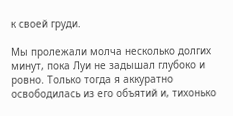к своей груди.

Мы пролежали молча несколько долгих минут, пока Луи не задышал глубоко и ровно. Только тогда я аккуратно освободилась из его объятий и, тихонько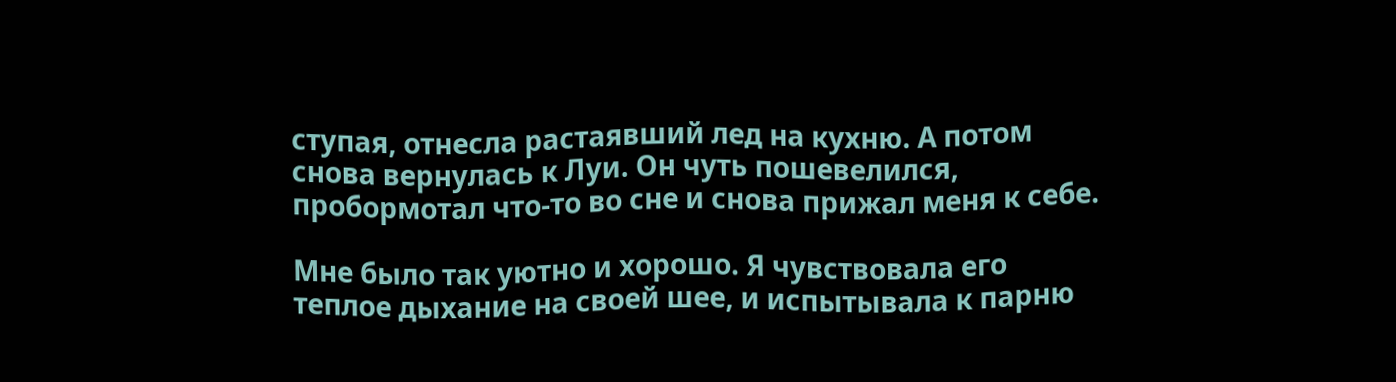ступая, отнесла растаявший лед на кухню. А потом снова вернулась к Луи. Он чуть пошевелился, пробормотал что-то во сне и снова прижал меня к себе.

Мне было так уютно и хорошо. Я чувствовала его теплое дыхание на своей шее, и испытывала к парню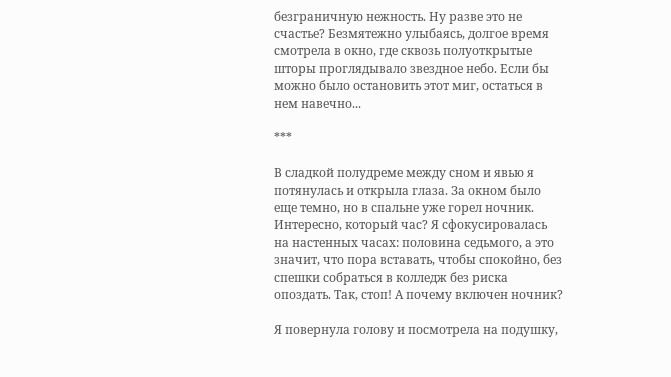безграничную нежность. Ну разве это не счастье? Безмятежно улыбаясь, долгое время смотрела в окно, где сквозь полуоткрытые шторы проглядывало звездное небо. Если бы можно было остановить этот миг, остаться в нем навечно...

***

В сладкой полудреме между сном и явью я потянулась и открыла глаза. За окном было еще темно, но в спальне уже горел ночник. Интересно, который час? Я сфокусировалась на настенных часах: половина седьмого, а это значит, что пора вставать, чтобы спокойно, без спешки собраться в колледж без риска опоздать. Так, стоп! А почему включен ночник?

Я повернула голову и посмотрела на подушку,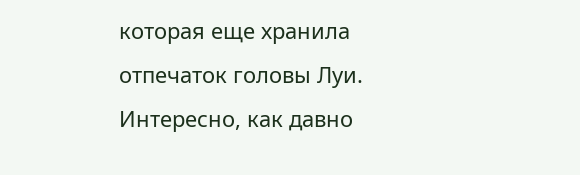которая еще хранила отпечаток головы Луи. Интересно, как давно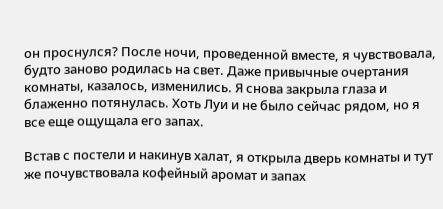он проснулся? После ночи, проведенной вместе, я чувствовала, будто заново родилась на свет. Даже привычные очертания комнаты, казалось, изменились. Я снова закрыла глаза и блаженно потянулась. Хоть Луи и не было сейчас рядом, но я все еще ощущала его запах.

Встав с постели и накинув халат, я открыла дверь комнаты и тут же почувствовала кофейный аромат и запах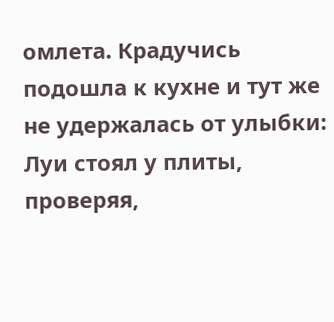омлета. Крадучись подошла к кухне и тут же не удержалась от улыбки: Луи стоял у плиты, проверяя,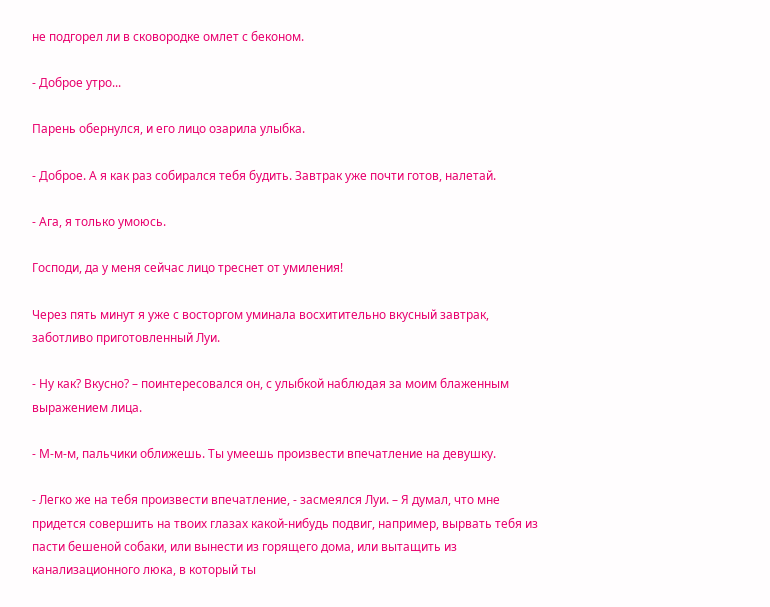не подгорел ли в сковородке омлет с беконом.

- Доброе утро...

Парень обернулся, и его лицо озарила улыбка.

- Доброе. А я как раз собирался тебя будить. Завтрак уже почти готов, налетай.

- Ага, я только умоюсь.

Господи, да у меня сейчас лицо треснет от умиления!

Через пять минут я уже с восторгом уминала восхитительно вкусный завтрак, заботливо приготовленный Луи.

- Ну как? Вкусно? – поинтересовался он, с улыбкой наблюдая за моим блаженным выражением лица.

- М-м-м, пальчики оближешь. Ты умеешь произвести впечатление на девушку.

- Легко же на тебя произвести впечатление, - засмеялся Луи. – Я думал, что мне придется совершить на твоих глазах какой-нибудь подвиг, например, вырвать тебя из пасти бешеной собаки, или вынести из горящего дома, или вытащить из канализационного люка, в который ты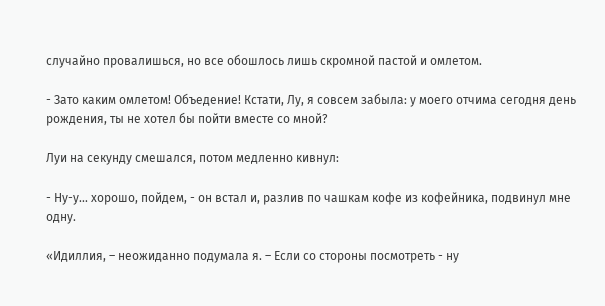случайно провалишься, но все обошлось лишь скромной пастой и омлетом.

- Зато каким омлетом! Объедение! Кстати, Лу, я совсем забыла: у моего отчима сегодня день рождения, ты не хотел бы пойти вместе со мной?

Луи на секунду смешался, потом медленно кивнул:

- Ну-у... хорошо, пойдем, - он встал и, разлив по чашкам кофе из кофейника, подвинул мне одну.

«Идиллия, – неожиданно подумала я. – Если со стороны посмотреть - ну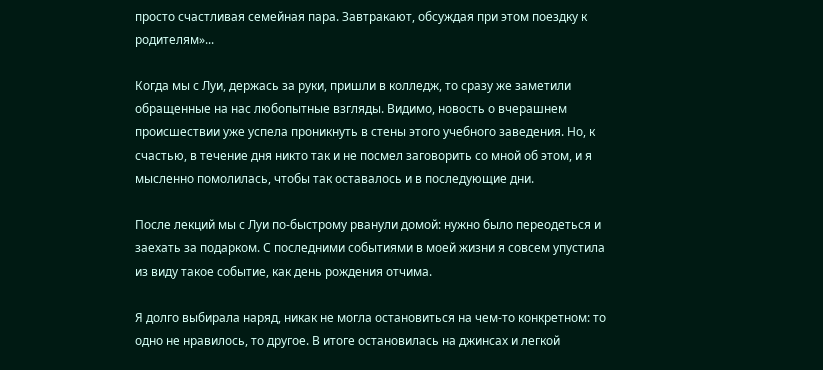просто счастливая семейная пара. Завтракают, обсуждая при этом поездку к родителям»...

Когда мы с Луи, держась за руки, пришли в колледж, то сразу же заметили обращенные на нас любопытные взгляды. Видимо, новость о вчерашнем происшествии уже успела проникнуть в стены этого учебного заведения. Но, к счастью, в течение дня никто так и не посмел заговорить со мной об этом, и я мысленно помолилась, чтобы так оставалось и в последующие дни.

После лекций мы с Луи по-быстрому рванули домой: нужно было переодеться и заехать за подарком. С последними событиями в моей жизни я совсем упустила из виду такое событие, как день рождения отчима.

Я долго выбирала наряд, никак не могла остановиться на чем-то конкретном: то одно не нравилось, то другое. В итоге остановилась на джинсах и легкой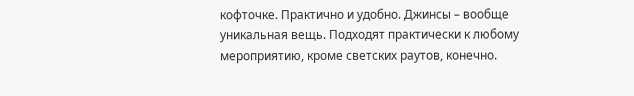кофточке. Практично и удобно. Джинсы – вообще уникальная вещь. Подходят практически к любому мероприятию, кроме светских раутов, конечно.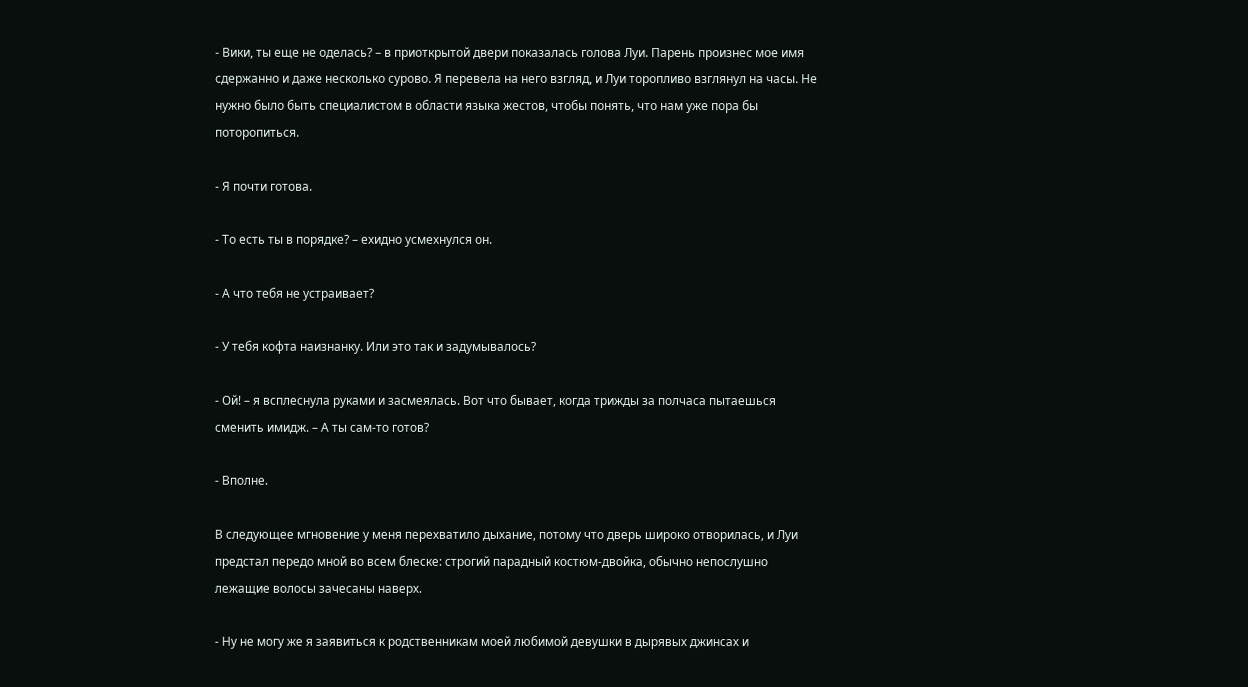- Вики, ты еще не оделась? – в приоткрытой двери показалась голова Луи. Парень произнес мое имя сдержанно и даже несколько сурово. Я перевела на него взгляд, и Луи торопливо взглянул на часы. Не нужно было быть специалистом в области языка жестов, чтобы понять, что нам уже пора бы поторопиться.

- Я почти готова.

- То есть ты в порядке? – ехидно усмехнулся он.

- А что тебя не устраивает?

- У тебя кофта наизнанку. Или это так и задумывалось?

- Ой! – я всплеснула руками и засмеялась. Вот что бывает, когда трижды за полчаса пытаешься сменить имидж. – А ты сам-то готов?

- Вполне.

В следующее мгновение у меня перехватило дыхание, потому что дверь широко отворилась, и Луи предстал передо мной во всем блеске: строгий парадный костюм-двойка, обычно непослушно лежащие волосы зачесаны наверх.

- Ну не могу же я заявиться к родственникам моей любимой девушки в дырявых джинсах и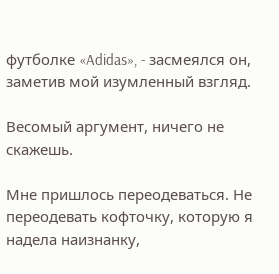футболке «Adidas», - засмеялся он, заметив мой изумленный взгляд.

Весомый аргумент, ничего не скажешь.

Мне пришлось переодеваться. Не переодевать кофточку, которую я надела наизнанку,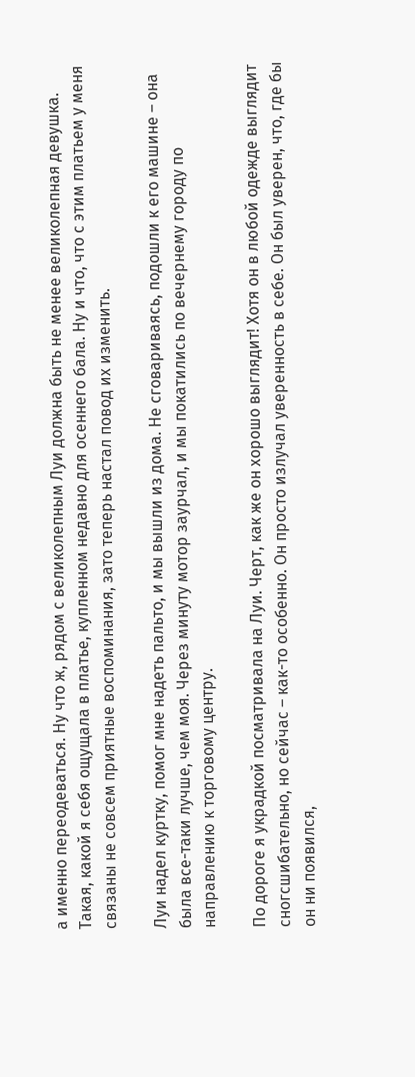а именно переодеваться. Ну что ж, рядом с великолепным Луи должна быть не менее великолепная девушка. Такая, какой я себя ощущала в платье, купленном недавно для осеннего бала. Ну и что, что с этим платьем у меня связаны не совсем приятные воспоминания, зато теперь настал повод их изменить.

Луи надел куртку, помог мне надеть пальто, и мы вышли из дома. Не сговариваясь, подошли к его машине – она была все-таки лучше, чем моя. Через минуту мотор заурчал, и мы покатились по вечернему городу по направлению к торговому центру.

По дороге я украдкой посматривала на Луи. Черт, как же он хорошо выглядит! Хотя он в любой одежде выглядит сногсшибательно, но сейчас – как-то особенно. Он просто излучал уверенность в себе. Он был уверен, что, где бы он ни появился,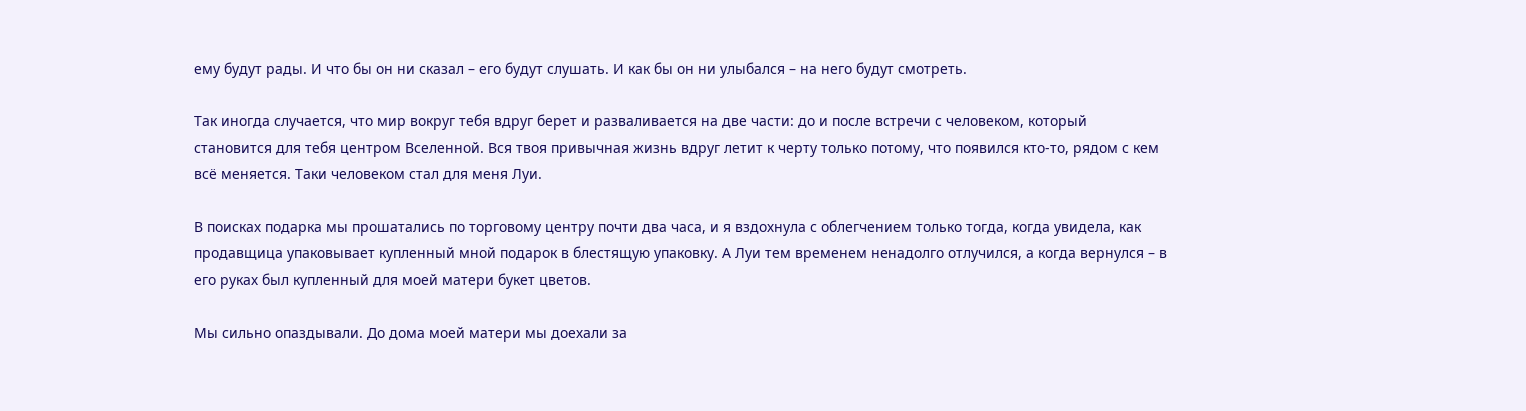ему будут рады. И что бы он ни сказал – его будут слушать. И как бы он ни улыбался – на него будут смотреть.

Так иногда случается, что мир вокруг тебя вдруг берет и разваливается на две части: до и после встречи с человеком, который становится для тебя центром Вселенной. Вся твоя привычная жизнь вдруг летит к черту только потому, что появился кто-то, рядом с кем всё меняется. Таки человеком стал для меня Луи.

В поисках подарка мы прошатались по торговому центру почти два часа, и я вздохнула с облегчением только тогда, когда увидела, как продавщица упаковывает купленный мной подарок в блестящую упаковку. А Луи тем временем ненадолго отлучился, а когда вернулся – в его руках был купленный для моей матери букет цветов.

Мы сильно опаздывали. До дома моей матери мы доехали за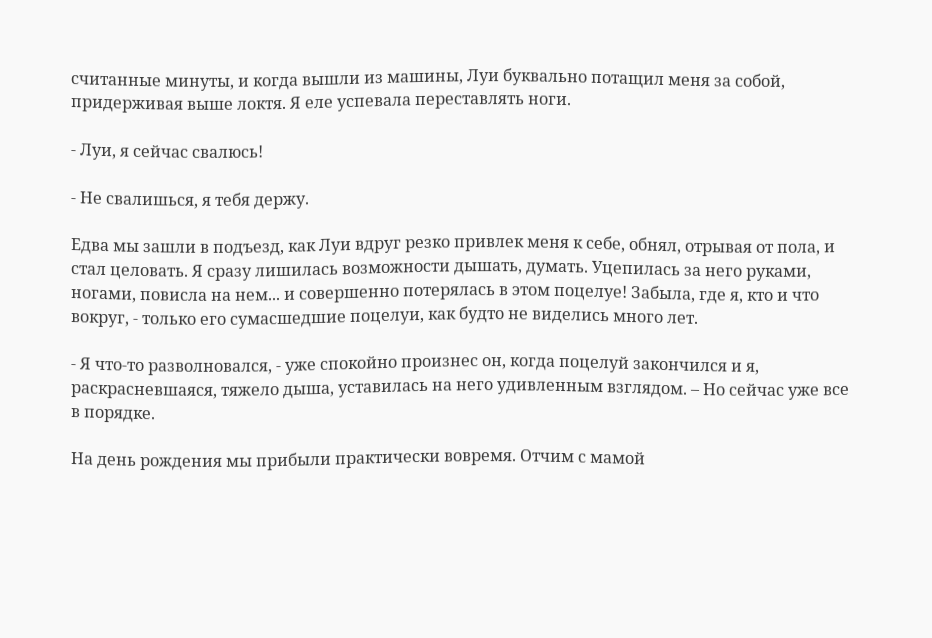считанные минуты, и когда вышли из машины, Луи буквально потащил меня за собой, придерживая выше локтя. Я еле успевала переставлять ноги.

- Луи, я сейчас свалюсь!

- Не свалишься, я тебя держу.

Едва мы зашли в подъезд, как Луи вдруг резко привлек меня к себе, обнял, отрывая от пола, и стал целовать. Я сразу лишилась возможности дышать, думать. Уцепилась за него руками, ногами, повисла на нем... и совершенно потерялась в этом поцелуе! Забыла, где я, кто и что вокруг, - только его сумасшедшие поцелуи, как будто не виделись много лет.

- Я что-то разволновался, - уже спокойно произнес он, когда поцелуй закончился и я, раскрасневшаяся, тяжело дыша, уставилась на него удивленным взглядом. – Но сейчас уже все в порядке.

На день рождения мы прибыли практически вовремя. Отчим с мамой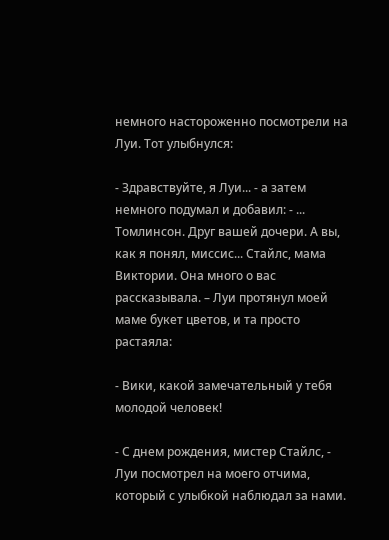немного настороженно посмотрели на Луи. Тот улыбнулся:

- Здравствуйте, я Луи... - а затем немного подумал и добавил: - ... Томлинсон. Друг вашей дочери. А вы, как я понял, миссис... Стайлс, мама Виктории. Она много о вас рассказывала. – Луи протянул моей маме букет цветов, и та просто растаяла:

- Вики, какой замечательный у тебя молодой человек!

- С днем рождения, мистер Стайлс, - Луи посмотрел на моего отчима, который с улыбкой наблюдал за нами.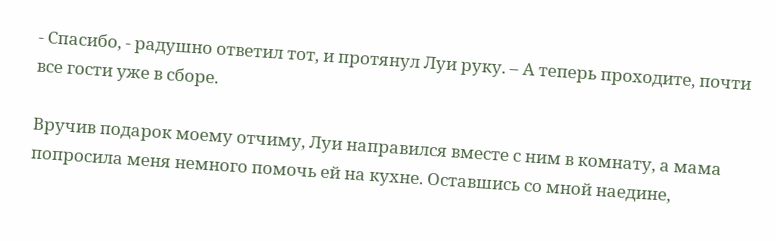- Спасибо, - радушно ответил тот, и протянул Луи руку. – А теперь проходите, почти все гости уже в сборе.

Вручив подарок моему отчиму, Луи направился вместе с ним в комнату, а мама попросила меня немного помочь ей на кухне. Оставшись со мной наедине,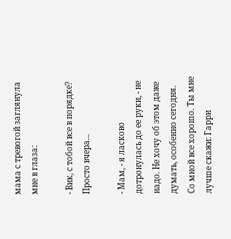мама с тревогой заглянула мне в глаза:

- Вик, с тобой все в порядке? Просто вчера...

- Мам, - я ласково дотронулась до ее руки, - не надо. Не хочу об этом даже думать, особенно сегодня. Со мной все хорошо. Ты мне лучше скажи: Гарри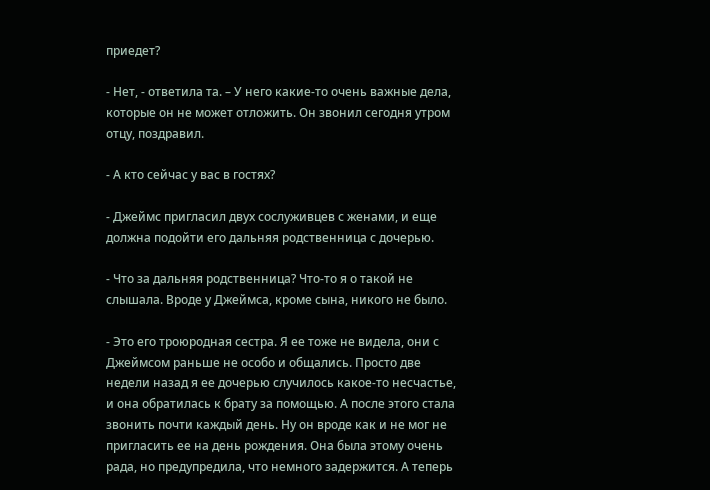приедет?

- Нет, - ответила та. – У него какие-то очень важные дела, которые он не может отложить. Он звонил сегодня утром отцу, поздравил.

- А кто сейчас у вас в гостях?

- Джеймс пригласил двух сослуживцев с женами, и еще должна подойти его дальняя родственница с дочерью.

- Что за дальняя родственница? Что-то я о такой не слышала. Вроде у Джеймса, кроме сына, никого не было.

- Это его троюродная сестра. Я ее тоже не видела, они с Джеймсом раньше не особо и общались. Просто две недели назад я ее дочерью случилось какое-то несчастье, и она обратилась к брату за помощью. А после этого стала звонить почти каждый день. Ну он вроде как и не мог не пригласить ее на день рождения. Она была этому очень рада, но предупредила, что немного задержится. А теперь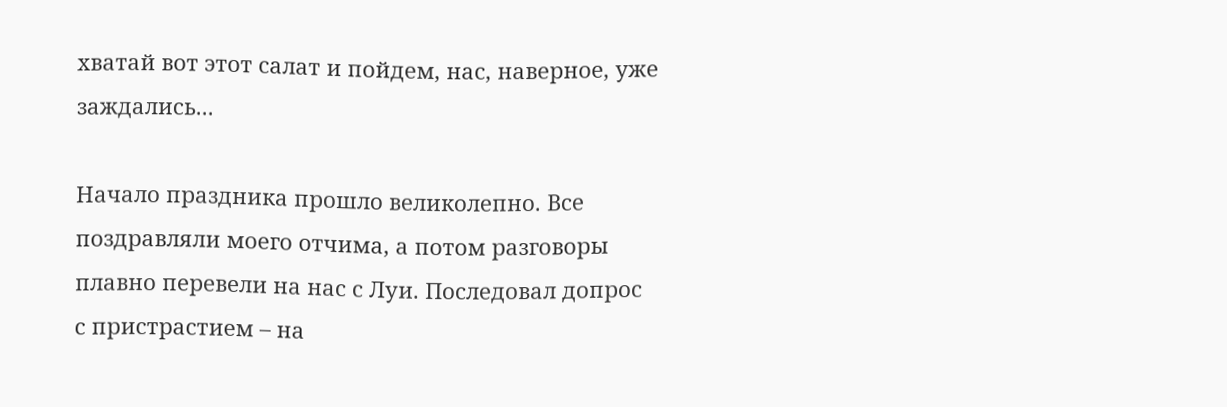хватай вот этот салат и пойдем, нас, наверное, уже заждались...

Начало праздника прошло великолепно. Все поздравляли моего отчима, а потом разговоры плавно перевели на нас с Луи. Последовал допрос с пристрастием – на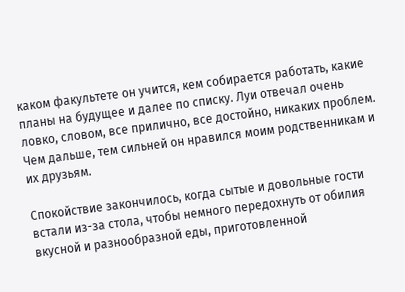каком факультете он учится, кем собирается работать, какие планы на будущее и далее по списку. Луи отвечал очень ловко, словом, все прилично, все достойно, никаких проблем. Чем дальше, тем сильней он нравился моим родственникам и их друзьям.

Спокойствие закончилось, когда сытые и довольные гости встали из-за стола, чтобы немного передохнуть от обилия вкусной и разнообразной еды, приготовленной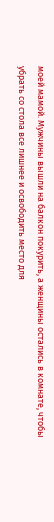моей мамой. Мужчины вышли на балкон покурить, а женщины остались в комнате, чтобы убрать со стола все лишнее и освободить место для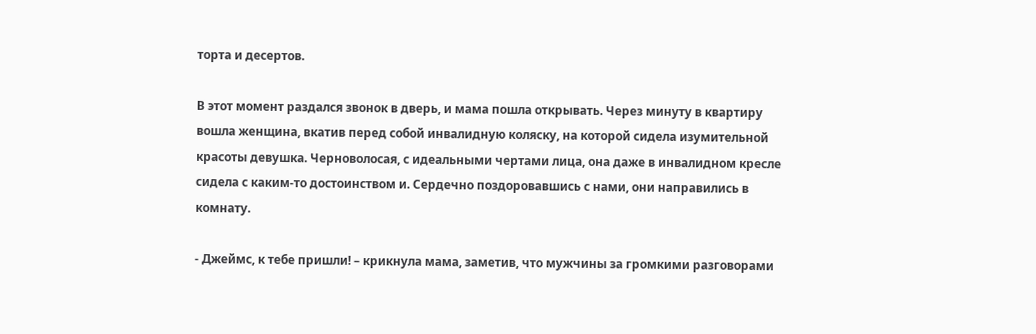торта и десертов.

В этот момент раздался звонок в дверь, и мама пошла открывать. Через минуту в квартиру вошла женщина, вкатив перед собой инвалидную коляску, на которой сидела изумительной красоты девушка. Черноволосая, с идеальными чертами лица, она даже в инвалидном кресле сидела с каким-то достоинством и. Сердечно поздоровавшись с нами, они направились в комнату.

- Джеймс, к тебе пришли! – крикнула мама, заметив, что мужчины за громкими разговорами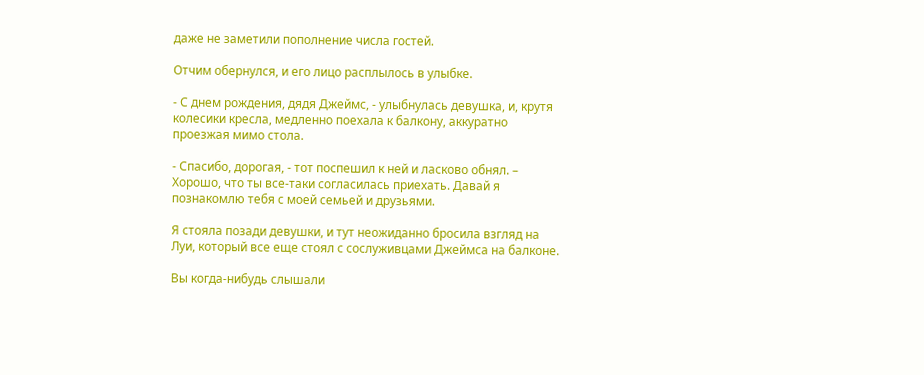даже не заметили пополнение числа гостей.

Отчим обернулся, и его лицо расплылось в улыбке.

- С днем рождения, дядя Джеймс, - улыбнулась девушка, и, крутя колесики кресла, медленно поехала к балкону, аккуратно проезжая мимо стола.

- Спасибо, дорогая, - тот поспешил к ней и ласково обнял. – Хорошо, что ты все-таки согласилась приехать. Давай я познакомлю тебя с моей семьей и друзьями.

Я стояла позади девушки, и тут неожиданно бросила взгляд на Луи, который все еще стоял с сослуживцами Джеймса на балконе.

Вы когда-нибудь слышали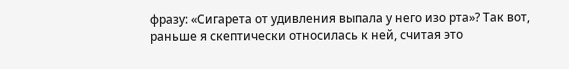фразу: «Сигарета от удивления выпала у него изо рта»? Так вот, раньше я скептически относилась к ней, считая это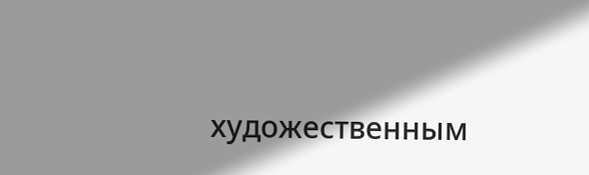художественным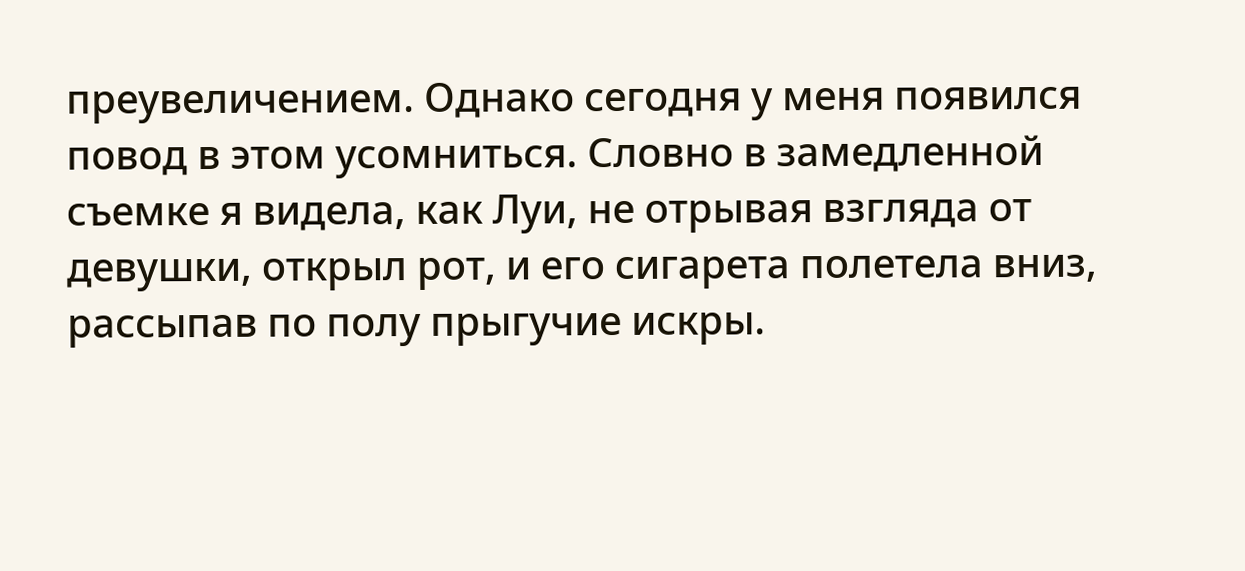преувеличением. Однако сегодня у меня появился повод в этом усомниться. Словно в замедленной съемке я видела, как Луи, не отрывая взгляда от девушки, открыл рот, и его сигарета полетела вниз, рассыпав по полу прыгучие искры.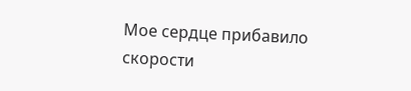Мое сердце прибавило скорости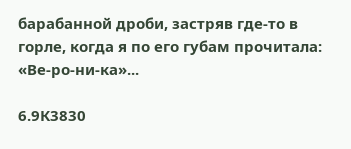барабанной дроби, застряв где-то в горле, когда я по его губам прочитала: «Ве-ро-ни-ка»...

6.9К3830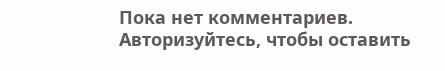Пока нет комментариев. Авторизуйтесь, чтобы оставить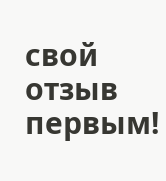свой отзыв первым!